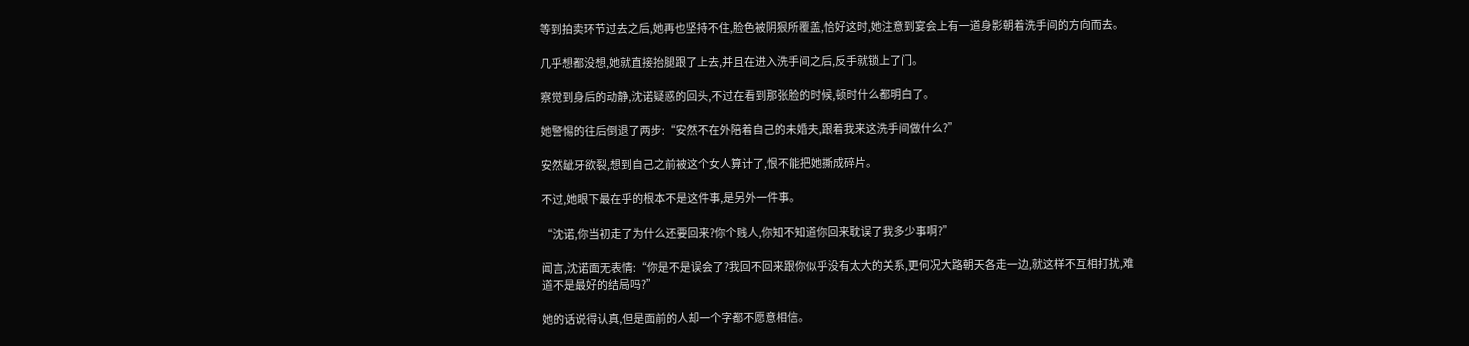等到拍卖环节过去之后,她再也坚持不住,脸色被阴狠所覆盖,恰好这时,她注意到宴会上有一道身影朝着洗手间的方向而去。

几乎想都没想,她就直接抬腿跟了上去,并且在进入洗手间之后,反手就锁上了门。

察觉到身后的动静,沈诺疑惑的回头,不过在看到那张脸的时候,顿时什么都明白了。

她警惕的往后倒退了两步:“安然不在外陪着自己的未婚夫,跟着我来这洗手间做什么?”

安然龇牙欲裂,想到自己之前被这个女人算计了,恨不能把她撕成碎片。

不过,她眼下最在乎的根本不是这件事,是另外一件事。

“沈诺,你当初走了为什么还要回来?你个贱人,你知不知道你回来耽误了我多少事啊?”

闻言,沈诺面无表情:“你是不是误会了?我回不回来跟你似乎没有太大的关系,更何况大路朝天各走一边,就这样不互相打扰,难道不是最好的结局吗?”

她的话说得认真,但是面前的人却一个字都不愿意相信。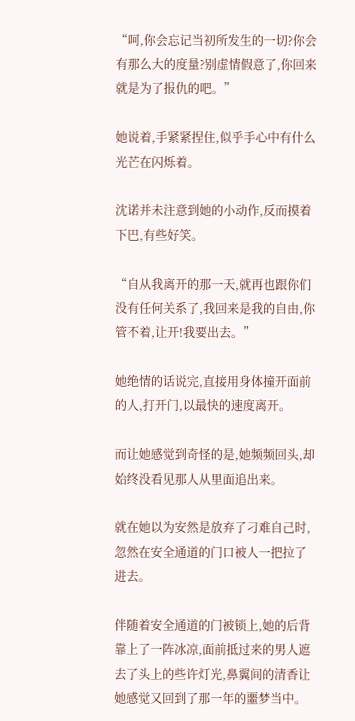“呵,你会忘记当初所发生的一切?你会有那么大的度量?别虚情假意了,你回来就是为了报仇的吧。”

她说着,手紧紧捏住,似乎手心中有什么光芒在闪烁着。

沈诺并未注意到她的小动作,反而摸着下巴,有些好笑。

“自从我离开的那一天,就再也跟你们没有任何关系了,我回来是我的自由,你管不着,让开!我要出去。”

她绝情的话说完,直接用身体撞开面前的人,打开门,以最快的速度离开。

而让她感觉到奇怪的是,她频频回头,却始终没看见那人从里面追出来。

就在她以为安然是放弃了刁难自己时,忽然在安全通道的门口被人一把拉了进去。

伴随着安全通道的门被锁上,她的后背靠上了一阵冰凉,面前抵过来的男人遮去了头上的些许灯光,鼻翼间的清香让她感觉又回到了那一年的噩梦当中。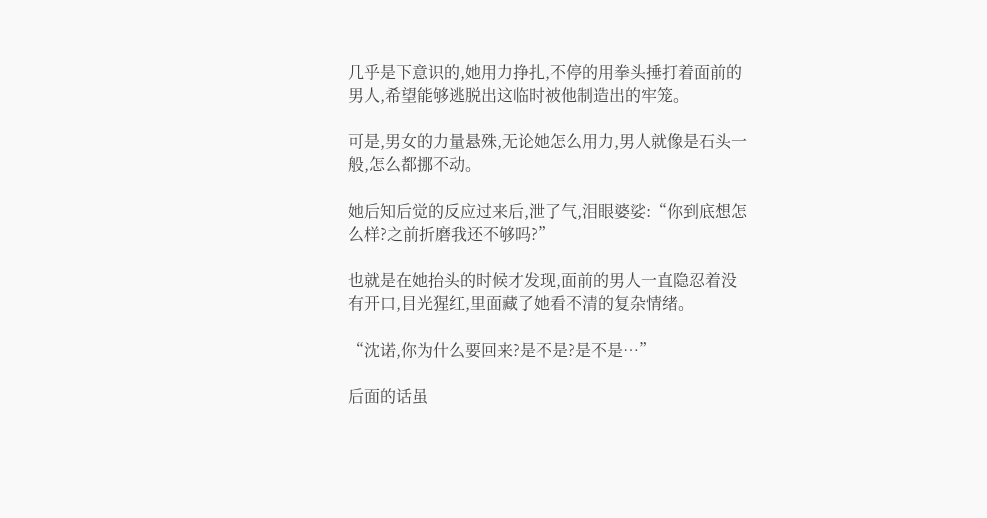几乎是下意识的,她用力挣扎,不停的用拳头捶打着面前的男人,希望能够逃脱出这临时被他制造出的牢笼。

可是,男女的力量悬殊,无论她怎么用力,男人就像是石头一般,怎么都挪不动。

她后知后觉的反应过来后,泄了气,泪眼婆娑:“你到底想怎么样?之前折磨我还不够吗?”

也就是在她抬头的时候才发现,面前的男人一直隐忍着没有开口,目光猩红,里面藏了她看不清的复杂情绪。

“沈诺,你为什么要回来?是不是?是不是…”

后面的话虽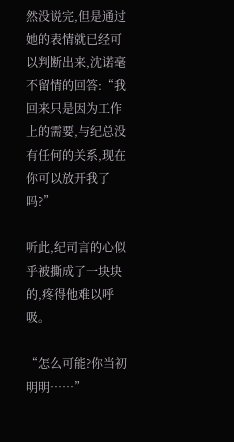然没说完,但是通过她的表情就已经可以判断出来,沈诺毫不留情的回答:“我回来只是因为工作上的需要,与纪总没有任何的关系,现在你可以放开我了吗?”

听此,纪司言的心似乎被撕成了一块块的,疼得他难以呼吸。

“怎么可能?你当初明明……”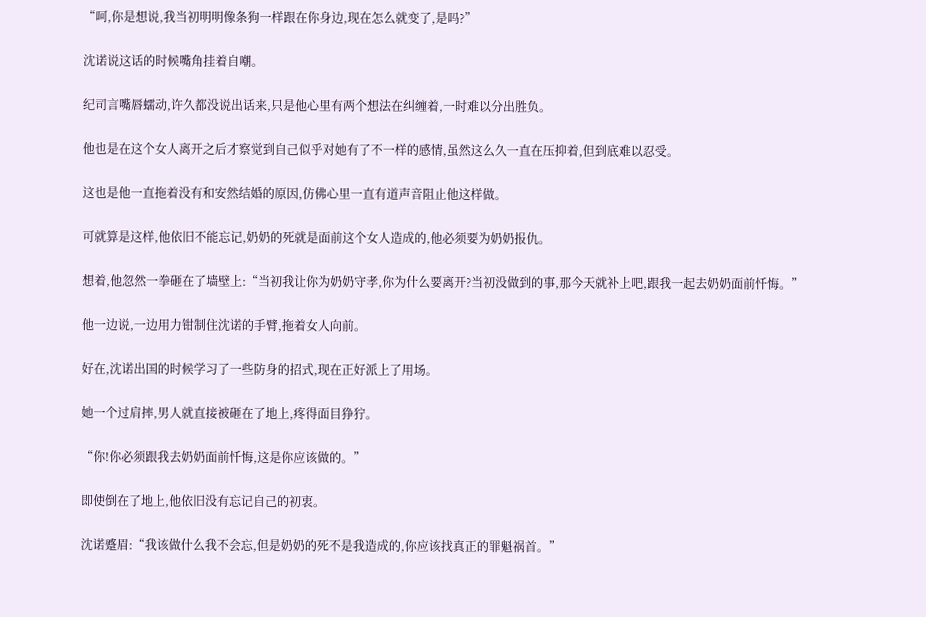“呵,你是想说,我当初明明像条狗一样跟在你身边,现在怎么就变了,是吗?”

沈诺说这话的时候嘴角挂着自嘲。

纪司言嘴唇蠕动,许久都没说出话来,只是他心里有两个想法在纠缠着,一时难以分出胜负。

他也是在这个女人离开之后才察觉到自己似乎对她有了不一样的感情,虽然这么久一直在压抑着,但到底难以忍受。

这也是他一直拖着没有和安然结婚的原因,仿佛心里一直有道声音阻止他这样做。

可就算是这样,他依旧不能忘记,奶奶的死就是面前这个女人造成的,他必须要为奶奶报仇。

想着,他忽然一拳砸在了墙壁上:“当初我让你为奶奶守孝,你为什么要离开?当初没做到的事,那今天就补上吧,跟我一起去奶奶面前忏悔。”

他一边说,一边用力钳制住沈诺的手臂,拖着女人向前。

好在,沈诺出国的时候学习了一些防身的招式,现在正好派上了用场。

她一个过肩摔,男人就直接被砸在了地上,疼得面目狰狞。

“你!你必须跟我去奶奶面前忏悔,这是你应该做的。”

即使倒在了地上,他依旧没有忘记自己的初衷。

沈诺蹙眉:“我该做什么我不会忘,但是奶奶的死不是我造成的,你应该找真正的罪魁祸首。”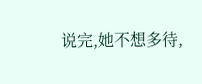说完,她不想多待,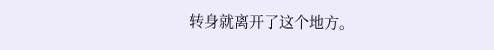转身就离开了这个地方。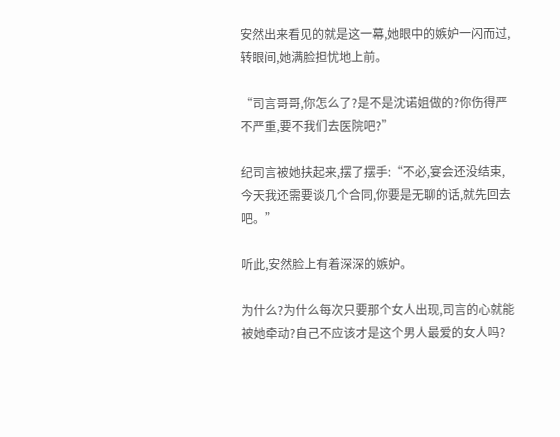安然出来看见的就是这一幕,她眼中的嫉妒一闪而过,转眼间,她满脸担忧地上前。

“司言哥哥,你怎么了?是不是沈诺姐做的?你伤得严不严重,要不我们去医院吧?”

纪司言被她扶起来,摆了摆手:“不必,宴会还没结束,今天我还需要谈几个合同,你要是无聊的话,就先回去吧。”

听此,安然脸上有着深深的嫉妒。

为什么?为什么每次只要那个女人出现,司言的心就能被她牵动?自己不应该才是这个男人最爱的女人吗?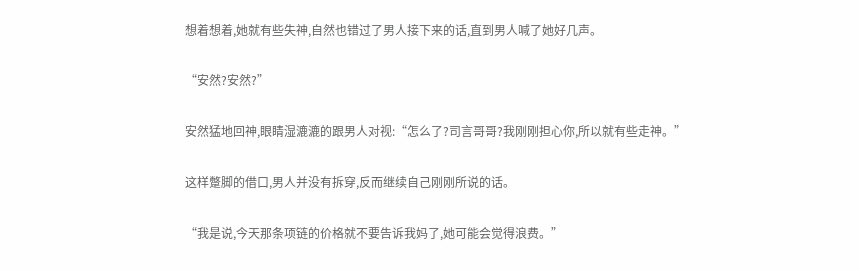想着想着,她就有些失神,自然也错过了男人接下来的话,直到男人喊了她好几声。

“安然?安然?”

安然猛地回神,眼睛湿漉漉的跟男人对视:“怎么了?司言哥哥?我刚刚担心你,所以就有些走神。”

这样蹩脚的借口,男人并没有拆穿,反而继续自己刚刚所说的话。

“我是说,今天那条项链的价格就不要告诉我妈了,她可能会觉得浪费。”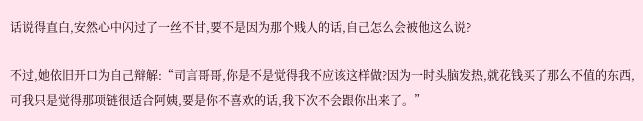话说得直白,安然心中闪过了一丝不甘,要不是因为那个贱人的话,自己怎么会被他这么说?

不过,她依旧开口为自己辩解:“司言哥哥,你是不是觉得我不应该这样做?因为一时头脑发热,就花钱买了那么不值的东西,可我只是觉得那项链很适合阿姨,要是你不喜欢的话,我下次不会跟你出来了。”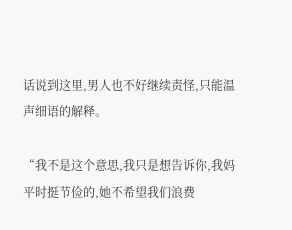话说到这里,男人也不好继续责怪,只能温声细语的解释。

“我不是这个意思,我只是想告诉你,我妈平时挺节俭的,她不希望我们浪费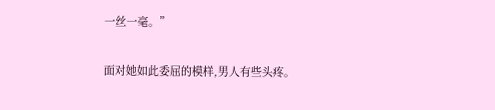一丝一毫。”

面对她如此委屈的模样,男人有些头疼。